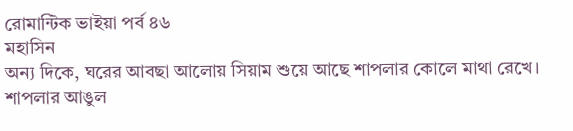রোমান্টিক ভাইয়া পর্ব ৪৬
মহাসিন
অন্য দিকে, ঘরের আবছা আলোয় সিয়াম শুয়ে আছে শাপলার কোলে মাথা রেখে। শাপলার আঙুল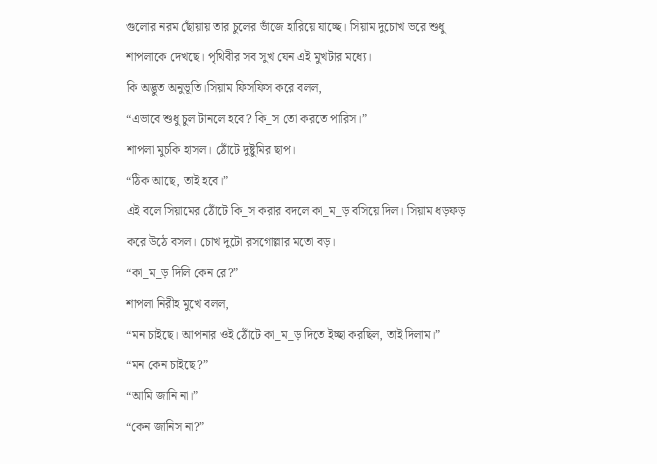গুলোর নরম ছোঁয়ায় তার চুলের ভাঁজে হারিয়ে যাচ্ছে। সিয়াম দুচোখ ভরে শুধু শাপলাকে দেখছে। পৃথিবীর সব সুখ যেন এই মুখটার মধ্যে।
কি অদ্ভুত অনুভূতি।সিয়াম ফিসফিস করে বলল,
“এভাবে শুধু চুল টানলে হবে? কি_স তো করতে পারিস।”
শাপলা মুচকি হাসল। ঠোঁটে দুষ্টুমির ছাপ।
“ঠিক আছে, তাই হবে।”
এই বলে সিয়ামের ঠোঁটে কি_স করার বদলে কা_ম_ড় বসিয়ে দিল। সিয়াম ধড়ফড় করে উঠে বসল। চোখ দুটো রসগোল্লার মতো বড়।
“কা_ম_ড় দিলি কেন রে?”
শাপলা নিরীহ মুখে বলল,
“মন চাইছে। আপনার ওই ঠোঁটে কা_ম_ড় দিতে ইচ্ছা করছিল, তাই দিলাম।”
“মন কেন চাইছে?”
“আমি জানি না।”
“কেন জানিস না?”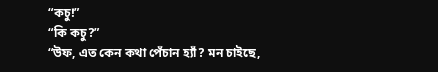“কচু!”
“কি কচু?”
“উফ, এত কেন কথা পেঁচান হ্যাঁ? মন চাইছে,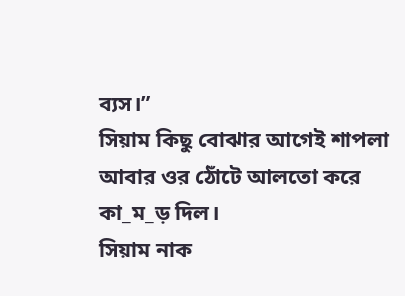ব্যস।”
সিয়াম কিছু বোঝার আগেই শাপলা আবার ওর ঠোঁটে আলতো করে কা_ম_ড় দিল।
সিয়াম নাক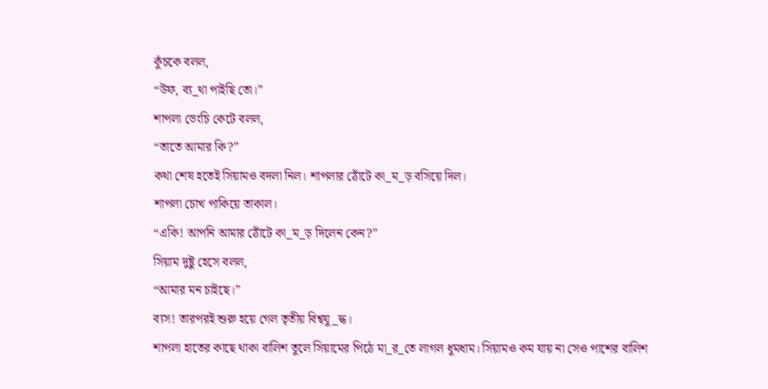কুঁচকে বলল,
“উফ, ব্য_থা পাইছি তো।”
শাপলা ভেংচি কেটে বলল,
“তাতে আমার কি?”
কথা শেষ হতেই সিয়ামও বদলা নিল। শাপলার ঠোঁটে কা_ম_ড় বসিয়ে দিল।
শাপলা চোখ পাকিয়ে তাকাল।
“একি! আপনি আমার ঠোঁটে কা_ম_ড় দিলেন কেন?”
সিয়াম দুষ্টু হেসে বলল,
“আমার মন চাইছে।”
ব্যস! তারপরই শুরু হয়ে গেল তৃতীয় বিশ্বযু_দ্ধ।
শাপলা হাতের কাছে থাকা বালিশ তুলে সিয়ামের পিঠে মা_র_তে লাগল ধুমধাম। সিয়ামও কম যায় না সেও পাশের বালিশ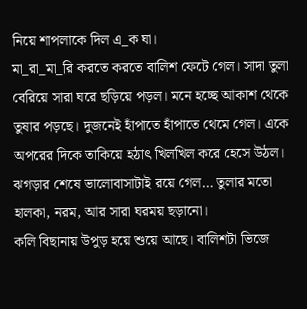নিয়ে শাপলাকে দিল এ_ক ঘা।
মা_রা_মা_রি করতে করতে বালিশ ফেটে গেল। সাদা তুলা বেরিয়ে সারা ঘরে ছড়িয়ে পড়ল। মনে হচ্ছে আকাশ থেকে তুষার পড়ছে। দুজনেই হাঁপাতে হাঁপাতে থেমে গেল। একে অপরের দিকে তাকিয়ে হঠাৎ খিলখিল করে হেসে উঠল।
ঝগড়ার শেষে ভালোবাসাটাই রয়ে গেল… তুলার মতো হালকা, নরম, আর সারা ঘরময় ছড়ানো।
কলি বিছানায় উপুড় হয়ে শুয়ে আছে। বালিশটা ভিজে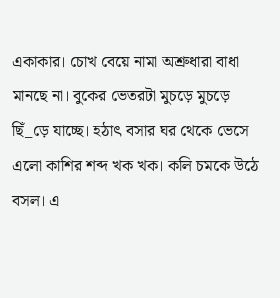একাকার। চোখ বেয়ে নামা অশ্রুধারা বাধা মানছে না। বুকের ভেতরটা মুচড়ে মুচড়ে ছিঁ_ড়ে যাচ্ছে। হঠাৎ বসার ঘর থেকে ভেসে এলো কাশির শব্দ খক খক। কলি চমকে উঠে বসল। এ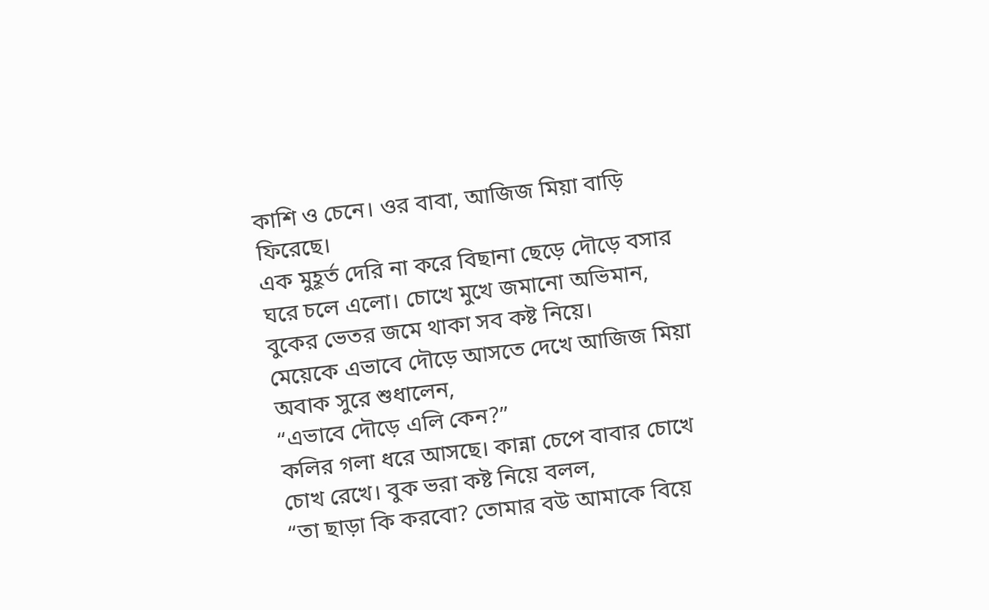কাশি ও চেনে। ওর বাবা, আজিজ মিয়া বাড়ি ফিরেছে।
এক মুহূর্ত দেরি না করে বিছানা ছেড়ে দৌড়ে বসার ঘরে চলে এলো। চোখে মুখে জমানো অভিমান, বুকের ভেতর জমে থাকা সব কষ্ট নিয়ে।
মেয়েকে এভাবে দৌড়ে আসতে দেখে আজিজ মিয়া অবাক সুরে শুধালেন,
“এভাবে দৌড়ে এলি কেন?”
কলির গলা ধরে আসছে। কান্না চেপে বাবার চোখে চোখ রেখে। বুক ভরা কষ্ট নিয়ে বলল,
“তা ছাড়া কি করবো? তোমার বউ আমাকে বিয়ে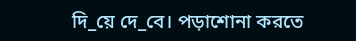দি_য়ে দে_বে। পড়াশোনা করতে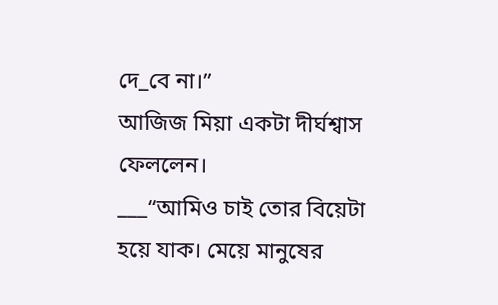দে_বে না।”
আজিজ মিয়া একটা দীর্ঘশ্বাস ফেললেন।
___“আমিও চাই তোর বিয়েটা হয়ে যাক। মেয়ে মানুষের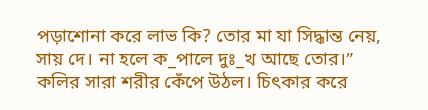পড়াশোনা করে লাভ কি? তোর মা যা সিদ্ধান্ত নেয়, সায় দে। না হলে ক_পালে দুঃ_খ আছে তোর।”
কলির সারা শরীর কেঁপে উঠল। চিৎকার করে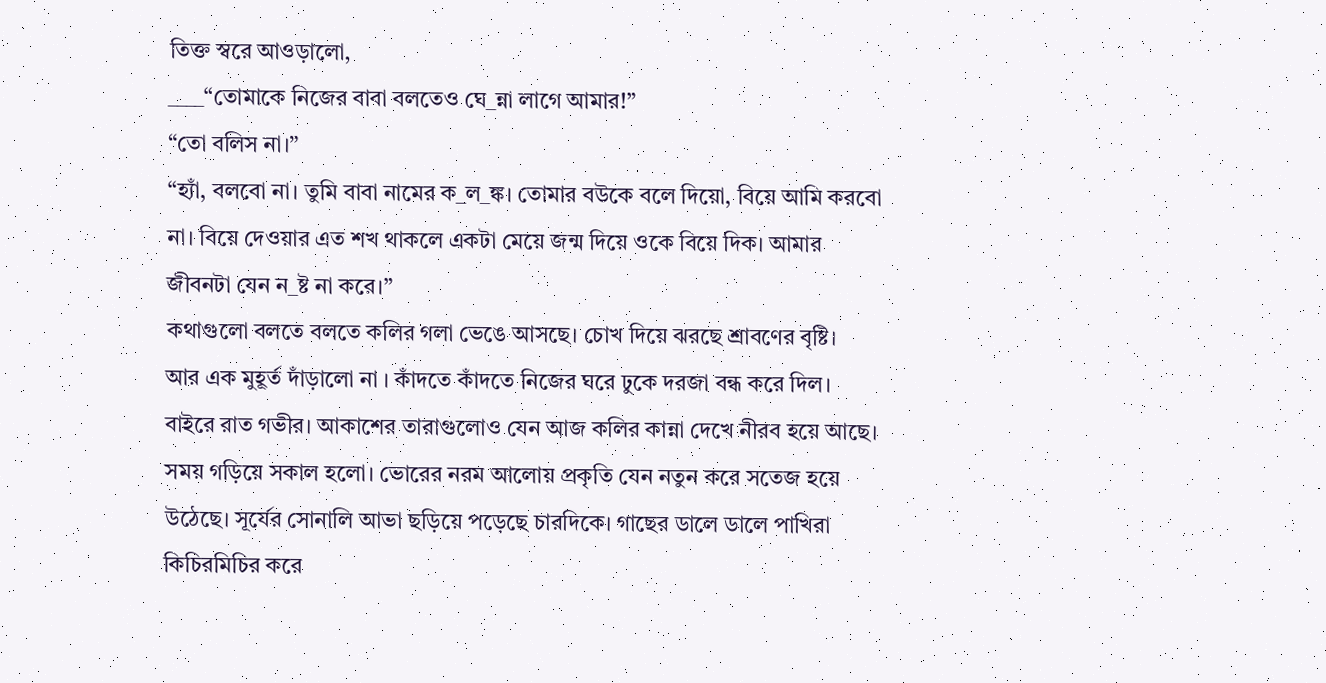তিক্ত স্বরে আওড়ালো,
____“তোমাকে নিজের বাবা বলতেও ঘে_ন্না লাগে আমার!”
“তো বলিস না।”
“হ্যাঁ, বলবো না। তুমি বাবা নামের ক_ল_ঙ্ক। তোমার বউকে বলে দিয়ো, বিয়ে আমি করবো না। বিয়ে দেওয়ার এত শখ থাকলে একটা মেয়ে জন্ম দিয়ে ওকে বিয়ে দিক। আমার জীবনটা যেন ন_ষ্ট না করে।”
কথাগুলো বলতে বলতে কলির গলা ভেঙে আসছে। চোখ দিয়ে ঝরছে শ্রাবণের বৃষ্টি।
আর এক মুহূর্ত দাঁড়ালো না । কাঁদতে কাঁদতে নিজের ঘরে ঢুকে দরজা বন্ধ করে দিল।
বাইরে রাত গভীর। আকাশের তারাগুলোও যেন আজ কলির কান্না দেখে নীরব হয়ে আছে।
সময় গড়িয়ে সকাল হলো। ভোরের নরম আলোয় প্রকৃতি যেন নতুন করে সতেজ হয়ে উঠেছে। সূর্যের সোনালি আভা ছড়িয়ে পড়েছে চারদিকে। গাছের ডালে ডালে পাখিরা কিচিরমিচির করে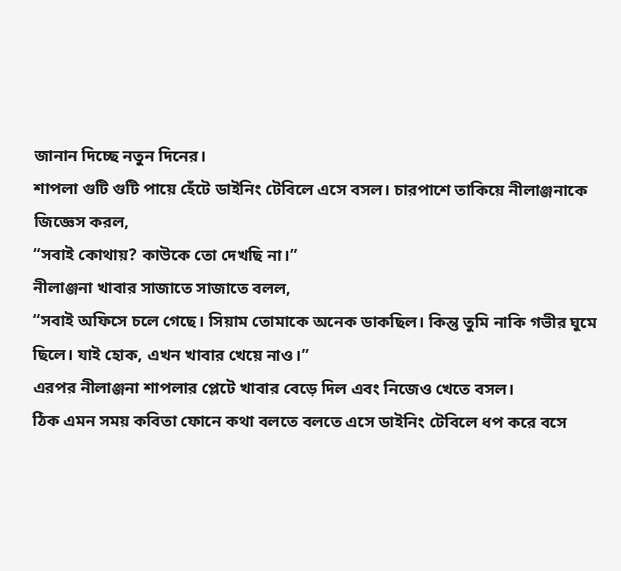জানান দিচ্ছে নতুন দিনের।
শাপলা গুটি গুটি পায়ে হেঁটে ডাইনিং টেবিলে এসে বসল। চারপাশে তাকিয়ে নীলাঞ্জনাকে জিজ্ঞেস করল,
“সবাই কোথায়? কাউকে তো দেখছি না।”
নীলাঞ্জনা খাবার সাজাতে সাজাতে বলল,
“সবাই অফিসে চলে গেছে। সিয়াম তোমাকে অনেক ডাকছিল। কিন্তু তুমি নাকি গভীর ঘুমে ছিলে। যাই হোক, এখন খাবার খেয়ে নাও।”
এরপর নীলাঞ্জনা শাপলার প্লেটে খাবার বেড়ে দিল এবং নিজেও খেতে বসল।
ঠিক এমন সময় কবিতা ফোনে কথা বলতে বলতে এসে ডাইনিং টেবিলে ধপ করে বসে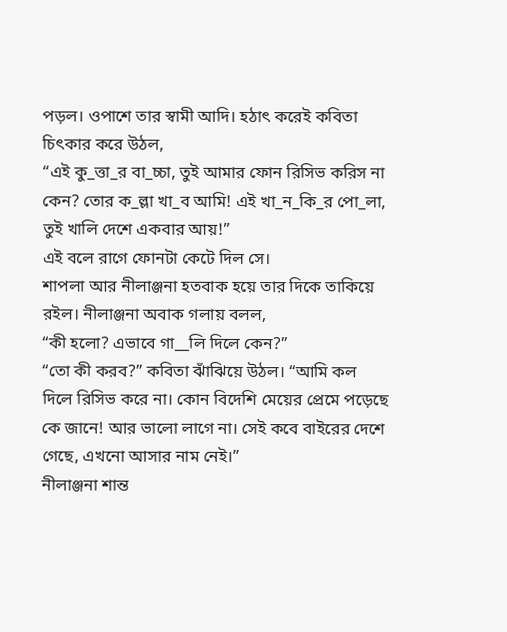পড়ল। ওপাশে তার স্বামী আদি। হঠাৎ করেই কবিতা চিৎকার করে উঠল,
“এই কু_ত্তা_র বা_চ্চা, তুই আমার ফোন রিসিভ করিস না কেন? তোর ক_ল্লা খা_ব আমি! এই খা_ন_কি_র পো_লা, তুই খালি দেশে একবার আয়!”
এই বলে রাগে ফোনটা কেটে দিল সে।
শাপলা আর নীলাঞ্জনা হতবাক হয়ে তার দিকে তাকিয়ে রইল। নীলাঞ্জনা অবাক গলায় বলল,
“কী হলো? এভাবে গা__লি দিলে কেন?”
“তো কী করব?” কবিতা ঝাঁঝিয়ে উঠল। “আমি কল দিলে রিসিভ করে না। কোন বিদেশি মেয়ের প্রেমে পড়েছে কে জানে! আর ভালো লাগে না। সেই কবে বাইরের দেশে গেছে, এখনো আসার নাম নেই।”
নীলাঞ্জনা শান্ত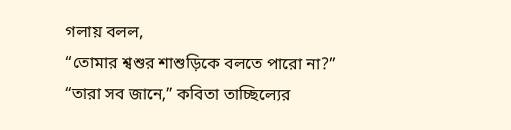গলায় বলল,
“তোমার শ্বশুর শাশুড়িকে বলতে পারো না?”
“তারা সব জানে,” কবিতা তাচ্ছিল্যের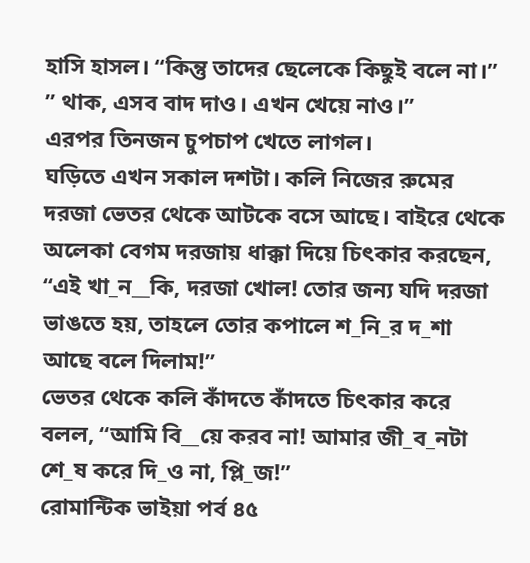হাসি হাসল। “কিন্তু তাদের ছেলেকে কিছুই বলে না।”
” থাক, এসব বাদ দাও। এখন খেয়ে নাও।”
এরপর তিনজন চুপচাপ খেতে লাগল।
ঘড়িতে এখন সকাল দশটা। কলি নিজের রুমের দরজা ভেতর থেকে আটকে বসে আছে। বাইরে থেকে অলেকা বেগম দরজায় ধাক্কা দিয়ে চিৎকার করছেন, “এই খা_ন__কি, দরজা খোল! তোর জন্য যদি দরজা ভাঙতে হয়, তাহলে তোর কপালে শ_নি_র দ_শা আছে বলে দিলাম!”
ভেতর থেকে কলি কাঁদতে কাঁদতে চিৎকার করে বলল, “আমি বি__য়ে করব না! আমার জী_ব_নটা শে_ষ করে দি_ও না, প্লি_জ!”
রোমান্টিক ভাইয়া পর্ব ৪৫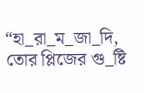“হা_রা_ম_জা_দি, তোর প্লিজের গু_ষ্টি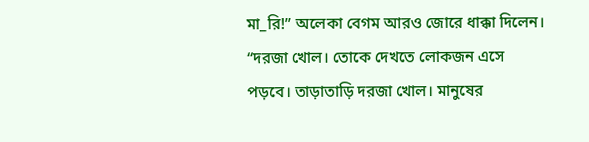মা_রি!” অলেকা বেগম আরও জোরে ধাক্কা দিলেন। “দরজা খোল। তোকে দেখতে লোকজন এসে পড়বে। তাড়াতাড়ি দরজা খোল। মানুষের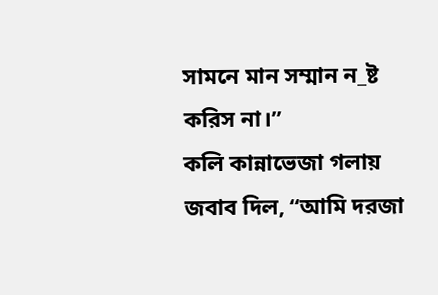সামনে মান সম্মান ন_ষ্ট করিস না।”
কলি কান্নাভেজা গলায় জবাব দিল, “আমি দরজা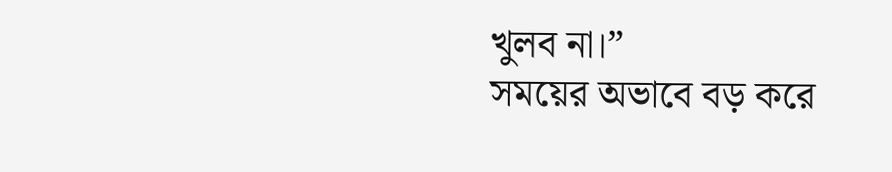খুলব না।”
সময়ের অভাবে বড় করে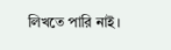লিখতে পারি নাই।